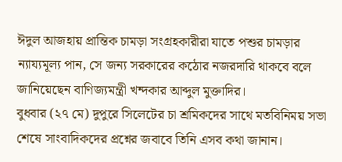ঈদুল আজহায় প্রান্তিক চামড়া সংগ্রহকারীরা যাতে পশুর চামড়ার ন্যায্যমূল্য পান, সে জন্য সরকারের কঠোর নজরদারি থাকবে বলে জানিয়েছেন বাণিজ্যমন্ত্রী খন্দকার আব্দুল মুক্তাদির।
বুধবার (২৭ মে) দুপুরে সিলেটের চা শ্রমিকদের সাথে মতবিনিময় সভা শেষে সাংবাদিকদের প্রশ্নের জবাবে তিনি এসব কথা জানান।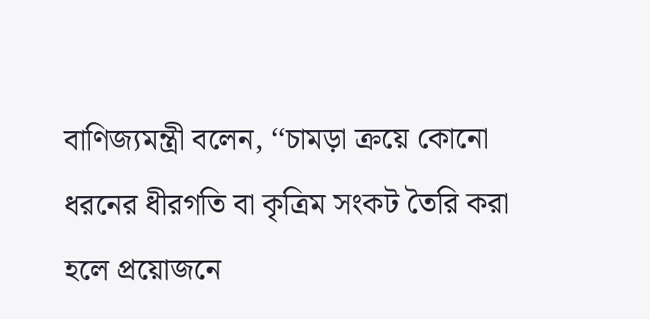বাণিজ্যমন্ত্রী বলেন, ‘‘চামড়া ক্রয়ে কোনো ধরনের ধীরগতি বা কৃত্রিম সংকট তৈরি করা হলে প্রয়োজনে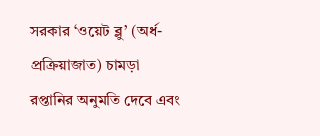সরকার ‘ওয়েট ব্লু’ (অর্ধ-প্রক্রিয়াজাত) চামড়া রপ্তানির অনুমতি দেবে এবং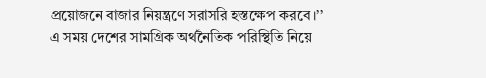প্রয়োজনে বাজার নিয়ন্ত্রণে সরাসরি হস্তক্ষেপ করবে।’’
এ সময় দেশের সামগ্রিক অর্থনৈতিক পরিস্থিতি নিয়ে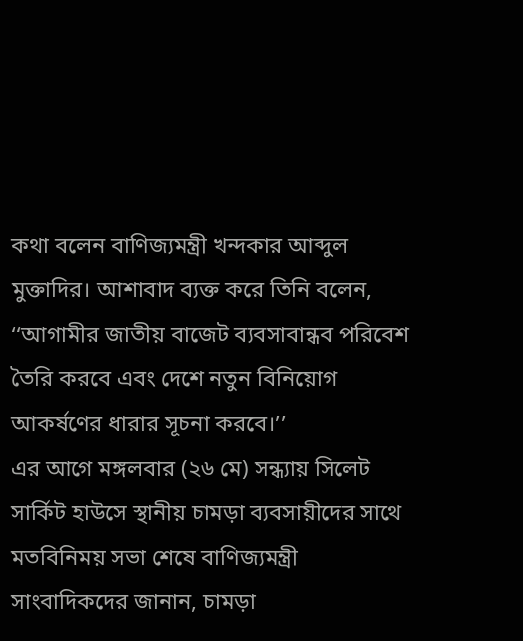কথা বলেন বাণিজ্যমন্ত্রী খন্দকার আব্দুল মুক্তাদির। আশাবাদ ব্যক্ত করে তিনি বলেন, ‘‘আগামীর জাতীয় বাজেট ব্যবসাবান্ধব পরিবেশ তৈরি করবে এবং দেশে নতুন বিনিয়োগ আকর্ষণের ধারার সূচনা করবে।’’
এর আগে মঙ্গলবার (২৬ মে) সন্ধ্যায় সিলেট সার্কিট হাউসে স্থানীয় চামড়া ব্যবসায়ীদের সাথে মতবিনিময় সভা শেষে বাণিজ্যমন্ত্রী সাংবাদিকদের জানান, চামড়া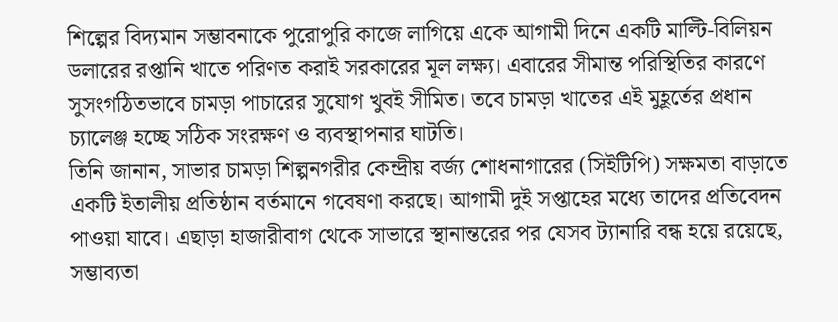শিল্পের বিদ্যমান সম্ভাবনাকে পুরোপুরি কাজে লাগিয়ে একে আগামী দিনে একটি মাল্টি-বিলিয়ন ডলারের রপ্তানি খাতে পরিণত করাই সরকারের মূল লক্ষ্য। এবারের সীমান্ত পরিস্থিতির কারণে সুসংগঠিতভাবে চামড়া পাচারের সুযোগ খুবই সীমিত। তবে চামড়া খাতের এই মুহূর্তের প্রধান চ্যালেঞ্জ হচ্ছে সঠিক সংরক্ষণ ও ব্যবস্থাপনার ঘাটতি।
তিনি জানান, সাভার চামড়া শিল্পনগরীর কেন্দ্রীয় বর্জ্য শোধনাগারের (সিইটিপি) সক্ষমতা বাড়াতে একটি ইতালীয় প্রতিষ্ঠান বর্তমানে গবেষণা করছে। আগামী দুই সপ্তাহের মধ্যে তাদের প্রতিবেদন পাওয়া যাবে। এছাড়া হাজারীবাগ থেকে সাভারে স্থানান্তরের পর যেসব ট্যানারি বন্ধ হয়ে রয়েছে, সম্ভাব্যতা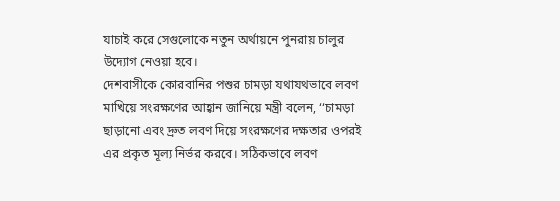যাচাই করে সেগুলোকে নতুন অর্থায়নে পুনরায় চালুর উদ্যোগ নেওয়া হবে।
দেশবাসীকে কোরবানির পশুর চামড়া যথাযথভাবে লবণ মাখিয়ে সংরক্ষণের আহ্বান জানিয়ে মন্ত্রী বলেন, ‘‘চামড়া ছাড়ানো এবং দ্রুত লবণ দিয়ে সংরক্ষণের দক্ষতার ওপরই এর প্রকৃত মূল্য নির্ভর করবে। সঠিকভাবে লবণ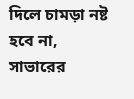দিলে চামড়া নষ্ট হবে না, সাভারের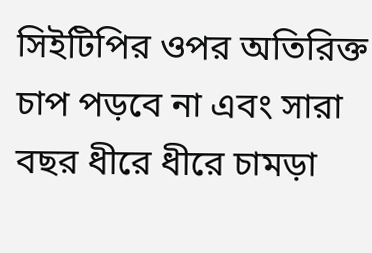সিইটিপির ওপর অতিরিক্ত চাপ পড়বে না এবং সারা বছর ধীরে ধীরে চামড়া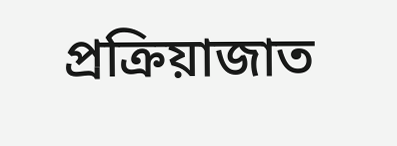প্রক্রিয়াজাত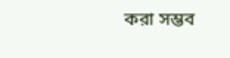করা সম্ভব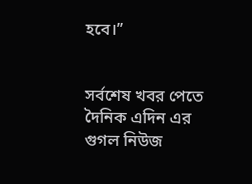হবে।’’


সর্বশেষ খবর পেতে দৈনিক এদিন এর গুগল নিউজ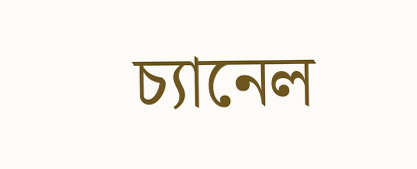চ্যানেল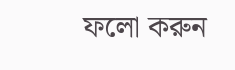ফলো করুন